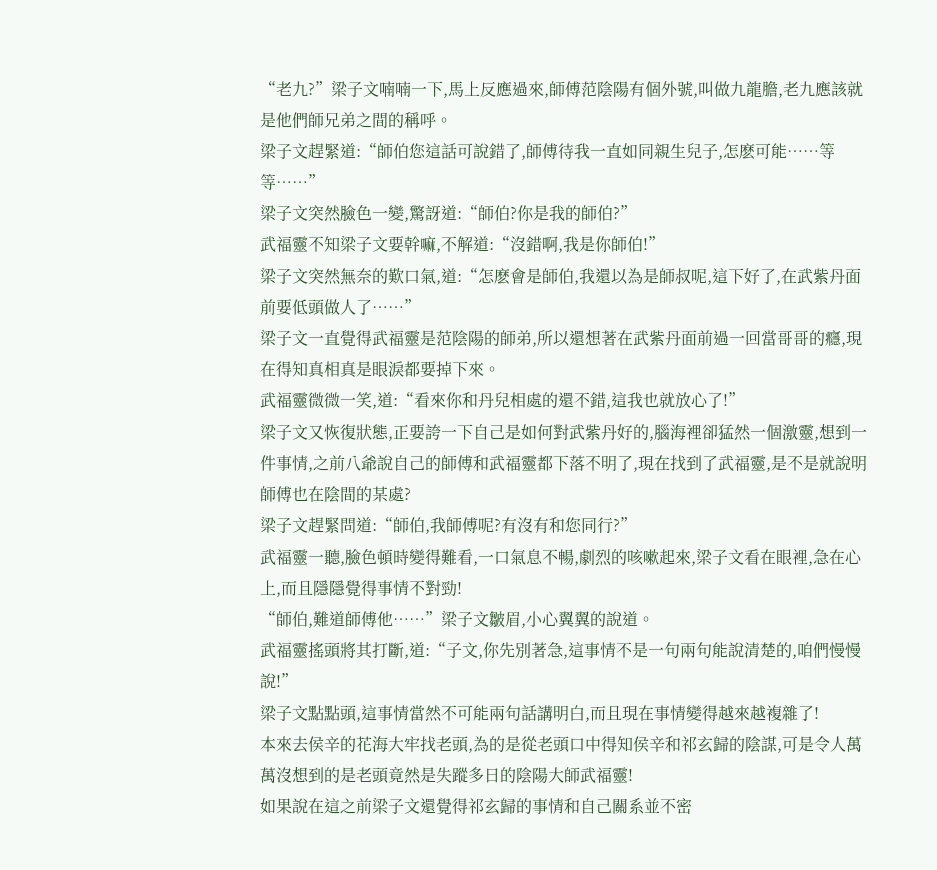“老九?”梁子文喃喃一下,馬上反應過來,師傅范陰陽有個外號,叫做九龍膽,老九應該就是他們師兄弟之間的稱呼。
梁子文趕緊道:“師伯您這話可說錯了,師傅待我一直如同親生兒子,怎麽可能……等等……”
梁子文突然臉色一變,驚訝道:“師伯?你是我的師伯?”
武福靈不知梁子文要幹嘛,不解道:“沒錯啊,我是你師伯!”
梁子文突然無奈的歎口氣,道:“怎麽會是師伯,我還以為是師叔呢,這下好了,在武紫丹面前要低頭做人了……”
梁子文一直覺得武福靈是范陰陽的師弟,所以還想著在武紫丹面前過一回當哥哥的癮,現在得知真相真是眼淚都要掉下來。
武福靈微微一笑,道:“看來你和丹兒相處的還不錯,這我也就放心了!”
梁子文又恢復狀態,正要誇一下自己是如何對武紫丹好的,腦海裡卻猛然一個激靈,想到一件事情,之前八爺說自己的師傅和武福靈都下落不明了,現在找到了武福靈,是不是就說明師傅也在陰間的某處?
梁子文趕緊問道:“師伯,我師傅呢?有沒有和您同行?”
武福靈一聽,臉色頓時變得難看,一口氣息不暢,劇烈的咳嗽起來,梁子文看在眼裡,急在心上,而且隱隱覺得事情不對勁!
“師伯,難道師傅他……”梁子文皺眉,小心翼翼的說道。
武福靈搖頭將其打斷,道:“子文,你先別著急,這事情不是一句兩句能說清楚的,咱們慢慢說!”
梁子文點點頭,這事情當然不可能兩句話講明白,而且現在事情變得越來越複雜了!
本來去侯辛的花海大牢找老頭,為的是從老頭口中得知侯辛和祁玄歸的陰謀,可是令人萬萬沒想到的是老頭竟然是失蹤多日的陰陽大師武福靈!
如果說在這之前梁子文還覺得祁玄歸的事情和自己關系並不密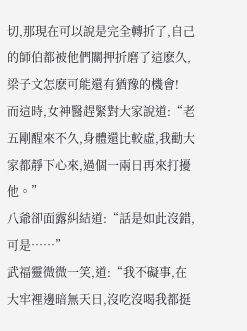切,那現在可以說是完全轉折了,自己的師伯都被他們關押折磨了這麽久,梁子文怎麽可能還有猶豫的機會!
而這時,女神醫趕緊對大家說道:“老五剛醒來不久,身體還比較虛,我勸大家都靜下心來,過個一兩日再來打擾他。”
八爺卻面露糾結道:“話是如此沒錯,可是……”
武福靈微微一笑,道:“我不礙事,在大牢裡邊暗無天日,沒吃沒喝我都挺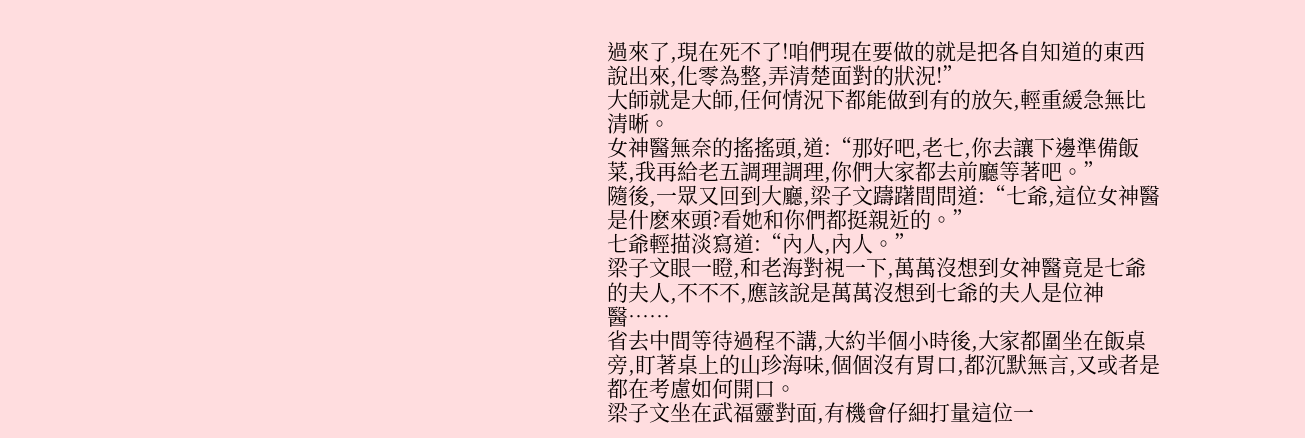過來了,現在死不了!咱們現在要做的就是把各自知道的東西說出來,化零為整,弄清楚面對的狀況!”
大師就是大師,任何情況下都能做到有的放矢,輕重緩急無比清晰。
女神醫無奈的搖搖頭,道:“那好吧,老七,你去讓下邊準備飯菜,我再給老五調理調理,你們大家都去前廳等著吧。”
隨後,一眾又回到大廳,梁子文躊躇間問道:“七爺,這位女神醫是什麽來頭?看她和你們都挺親近的。”
七爺輕描淡寫道:“內人,內人。”
梁子文眼一瞪,和老海對視一下,萬萬沒想到女神醫竟是七爺的夫人,不不不,應該說是萬萬沒想到七爺的夫人是位神醫……
省去中間等待過程不講,大約半個小時後,大家都圍坐在飯桌旁,盯著桌上的山珍海味,個個沒有胃口,都沉默無言,又或者是都在考慮如何開口。
梁子文坐在武福靈對面,有機會仔細打量這位一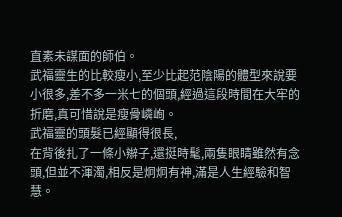直素未謀面的師伯。
武福靈生的比較瘦小,至少比起范陰陽的體型來說要小很多,差不多一米七的個頭,經過這段時間在大牢的折磨,真可惜說是瘦骨嶙峋。
武福靈的頭髮已經顯得很長,
在背後扎了一條小辮子,還挺時髦,兩隻眼睛雖然有念頭,但並不渾濁,相反是炯炯有神,滿是人生經驗和智慧。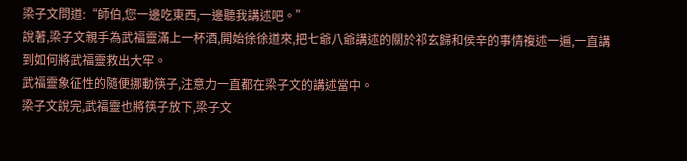梁子文問道:“師伯,您一邊吃東西,一邊聽我講述吧。”
說著,梁子文親手為武福靈滿上一杯酒,開始徐徐道來,把七爺八爺講述的關於祁玄歸和侯辛的事情複述一遍,一直講到如何將武福靈救出大牢。
武福靈象征性的隨便挪動筷子,注意力一直都在梁子文的講述當中。
梁子文說完,武福靈也將筷子放下,梁子文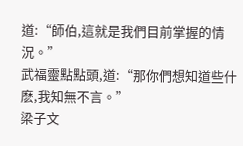道:“師伯,這就是我們目前掌握的情況。”
武福靈點點頭,道:“那你們想知道些什麽,我知無不言。”
梁子文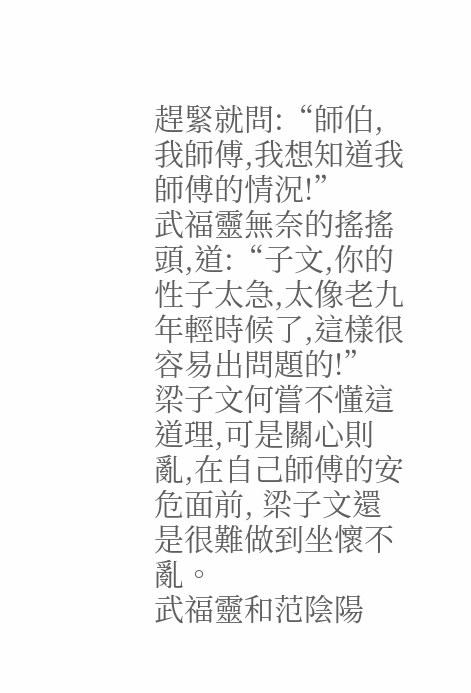趕緊就問:“師伯,我師傅,我想知道我師傅的情況!”
武福靈無奈的搖搖頭,道:“子文,你的性子太急,太像老九年輕時候了,這樣很容易出問題的!”
梁子文何嘗不懂這道理,可是關心則亂,在自己師傅的安危面前, 梁子文還是很難做到坐懷不亂。
武福靈和范陰陽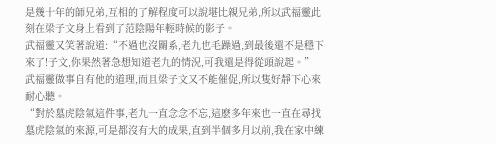是幾十年的師兄弟,互相的了解程度可以說堪比親兄弟,所以武福靈此刻在梁子文身上看到了范陰陽年輕時候的影子。
武福靈又笑著說道:“不過也沒關系,老九也毛躁過,到最後還不是穩下來了!子文,你果然著急想知道老九的情況,可我還是得從頭說起。”
武福靈做事自有他的道理,而且梁子文又不能催促,所以隻好靜下心來耐心聽。
“對於墓虎陰氣這件事,老九一直念念不忘,這麽多年來也一直在尋找墓虎陰氣的來源,可是都沒有大的成果,直到半個多月以前,我在家中練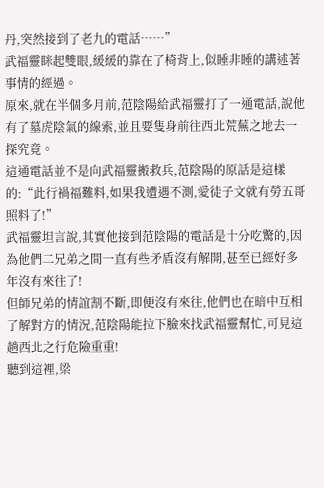丹,突然接到了老九的電話……”
武福靈眯起雙眼,緩緩的靠在了椅背上,似睡非睡的講述著事情的經過。
原來,就在半個多月前,范陰陽給武福靈打了一通電話,說他有了墓虎陰氣的線索,並且要隻身前往西北荒蕪之地去一探究竟。
這通電話並不是向武福靈搬救兵,范陰陽的原話是這樣的:“此行禍福難料,如果我遭遇不測,愛徒子文就有勞五哥照料了!”
武福靈坦言說,其實他接到范陰陽的電話是十分吃驚的,因為他們二兄弟之間一直有些矛盾沒有解開,甚至已經好多年沒有來往了!
但師兄弟的情誼割不斷,即便沒有來往,他們也在暗中互相了解對方的情況,范陰陽能拉下臉來找武福靈幫忙,可見這趟西北之行危險重重!
聽到這裡,梁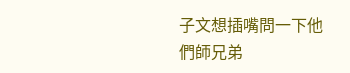子文想插嘴問一下他們師兄弟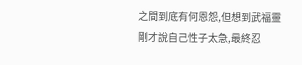之間到底有何恩怨,但想到武福靈剛才說自己性子太急,最終忍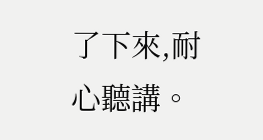了下來,耐心聽講。